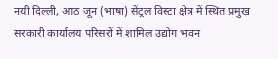नयी दिल्ली, आठ जून (भाषा) सेंट्रल विस्टा क्षेत्र में स्थित प्रमुख सरकारी कार्यालय परिसरों में शामिल उद्योग भवन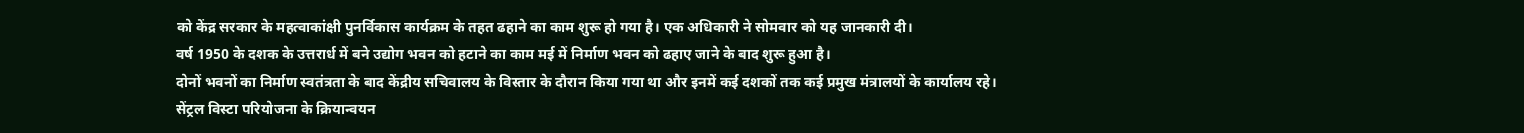को केंद्र सरकार के महत्वाकांक्षी पुनर्विकास कार्यक्रम के तहत ढहाने का काम शुरू हो गया है। एक अधिकारी ने सोमवार को यह जानकारी दी।
वर्ष 1950 के दशक के उत्तरार्ध में बने उद्योग भवन को हटाने का काम मई में निर्माण भवन को ढहाए जाने के बाद शुरू हुआ है।
दोनों भवनों का निर्माण स्वतंत्रता के बाद केंद्रीय सचिवालय के विस्तार के दौरान किया गया था और इनमें कई दशकों तक कई प्रमुख मंत्रालयों के कार्यालय रहे।
सेंट्रल विस्टा परियोजना के क्रियान्वयन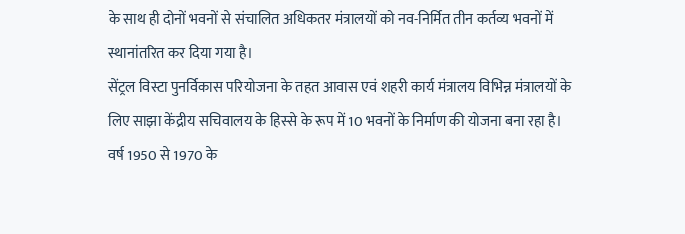के साथ ही दोनों भवनों से संचालित अधिकतर मंत्रालयों को नव-निर्मित तीन कर्तव्य भवनों में स्थानांतरित कर दिया गया है।
सेंट्रल विस्टा पुनर्विकास परियोजना के तहत आवास एवं शहरी कार्य मंत्रालय विभिन्न मंत्रालयों के लिए साझा केंद्रीय सचिवालय के हिस्से के रूप में 10 भवनों के निर्माण की योजना बना रहा है।
वर्ष 1950 से 1970 के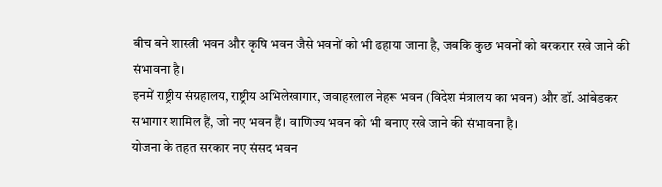बीच बने शास्त्री भवन और कृषि भवन जैसे भवनों को भी ढहाया जाना है, जबकि कुछ भवनों को बरकरार रखे जाने की संभावना है।
इनमें राष्ट्रीय संग्रहालय, राष्ट्रीय अभिलेखागार, जवाहरलाल नेहरू भवन (विदेश मंत्रालय का भवन) और डॉ. आंबेडकर सभागार शामिल हैं, जो नए भवन हैं। वाणिज्य भवन को भी बनाए रखे जाने की संभावना है।
योजना के तहत सरकार नए संसद भवन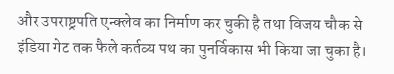और उपराष्ट्रपति एन्क्लेव का निर्माण कर चुकी है तथा विजय चौक से इंडिया गेट तक फैले कर्तव्य पथ का पुनर्विकास भी किया जा चुका है।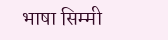भाषा सिम्मी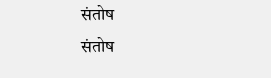संतोष
संतोष